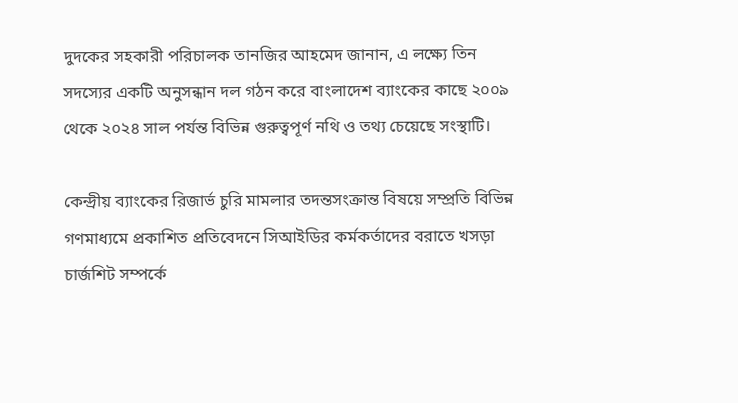দুদকের সহকারী পরিচালক তানজির আহমেদ জানান, এ লক্ষ্যে তিন সদস্যের একটি অনুসন্ধান দল গঠন করে বাংলাদেশ ব্যাংকের কাছে ২০০৯ থেকে ২০২৪ সাল পর্যন্ত বিভিন্ন গুরুত্বপূর্ণ নথি ও তথ্য চেয়েছে সংস্থাটি।

কেন্দ্রীয় ব্যাংকের রিজার্ভ চুরি মামলার তদন্তসংক্রান্ত বিষয়ে সম্প্রতি বিভিন্ন গণমাধ্যমে প্রকাশিত প্রতিবেদনে সিআইডির কর্মকর্তাদের বরাতে খসড়া চার্জশিট সম্পর্কে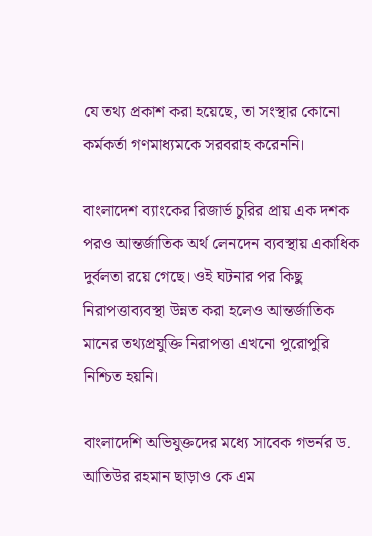যে তথ্য প্রকাশ করা হয়েছে, তা সংস্থার কোনো কর্মকর্তা গণমাধ্যমকে সরবরাহ করেননি।

বাংলাদেশ ব্যাংকের রিজার্ভ চুরির প্রায় এক দশক পরও আন্তর্জাতিক অর্থ লেনদেন ব্যবস্থায় একাধিক দুর্বলতা রয়ে গেছে। ওই ঘটনার পর কিছু নিরাপত্তাব্যবস্থা উন্নত করা হলেও আন্তর্জাতিক মানের তথ্যপ্রযুক্তি নিরাপত্তা এখনো পুরোপুরি নিশ্চিত হয়নি।

বাংলাদেশি অভিযুক্তদের মধ্যে সাবেক গভর্নর ড. আতিউর রহমান ছাড়াও কে এম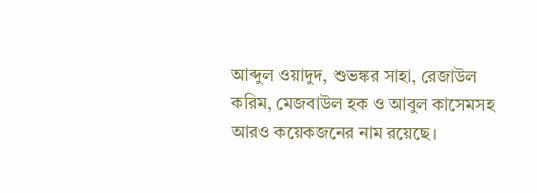আব্দুল ওয়াদুদ, শুভঙ্কর সাহা, রেজাউল করিম, মেজবাউল হক ও আবুল কাসেমসহ আরও কয়েকজনের নাম রয়েছে।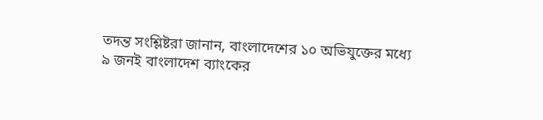তদন্ত সংশ্লিষ্টরা জানান, বাংলাদেশের ১০ অভিযুক্তের মধ্যে ৯ জনই বাংলাদেশ ব্যাংকের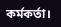কর্মকর্তা।